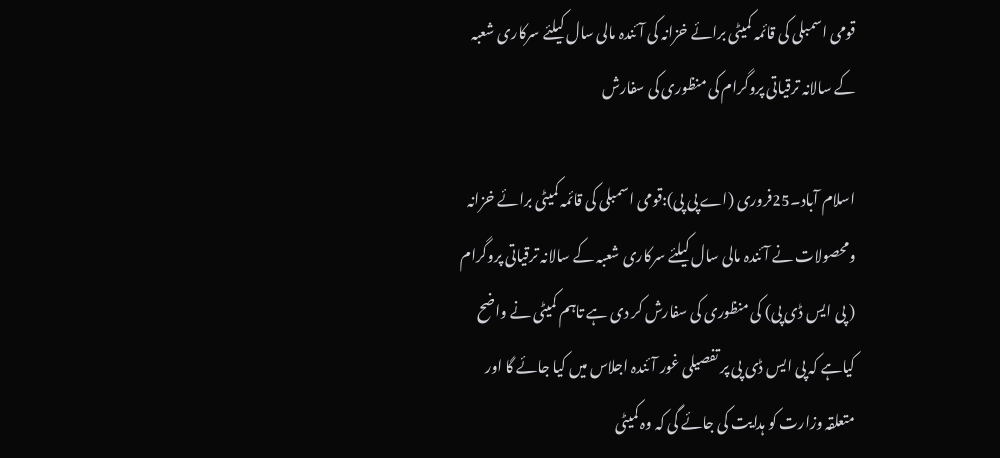قومی اسمبلی کی قائمہ کمیٹی برائے خزانہ کی آئندہ مالی سال کیلئے سرکاری شعبہ کے سالانہ ترقیاتی پروگرام کی منظوری کی سفارش

اسلام آباد۔25فروری (اے پی پی):قومی اسمبلی کی قائمہ کمیٹی برائے خزانہ ومحصولات نے آئندہ مالی سال کیلئے سرکاری شعبہ کے سالانہ ترقیاتی پروگرام ( پی ایس ڈی پی) کی منظوری کی سفارش کر دی ہے تاہم کمیٹی نے واضح کیاہے کہ پی ایس ڈی پی پر تفصیلی غور آئندہ اجلاس میں کیا جائے گا اور متعلقہ وزارت کو ہدایت کی جائے گی کہ وہ کمیٹی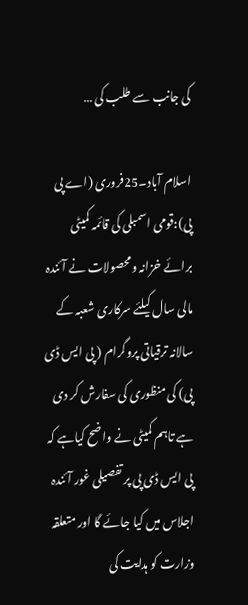کی جانب سے طلب کی …

اسلام آباد۔25فروری (اے پی پی):قومی اسمبلی کی قائمہ کمیٹی برائے خزانہ ومحصولات نے آئندہ مالی سال کیلئے سرکاری شعبہ کے سالانہ ترقیاتی پروگرام ( پی ایس ڈی پی) کی منظوری کی سفارش کر دی ہے تاہم کمیٹی نے واضح کیاہے کہ پی ایس ڈی پی پر تفصیلی غور آئندہ اجلاس میں کیا جائے گا اور متعلقہ وزارت کو ہدایت کی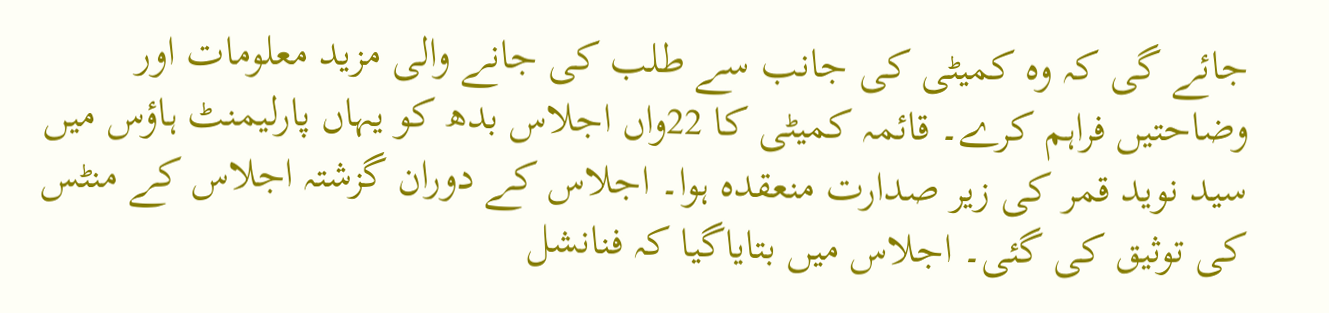جائے گی کہ وہ کمیٹی کی جانب سے طلب کی جانے والی مزید معلومات اور وضاحتیں فراہم کرے۔ قائمہ کمیٹی کا 22واں اجلاس بدھ کو یہاں پارلیمنٹ ہاؤس میں سید نوید قمر کی زیر صدارت منعقدہ ہوا۔ اجلاس کے دوران گزشتہ اجلاس کے منٹس کی توثیق کی گئی۔ اجلاس میں بتایاگیا کہ فنانشل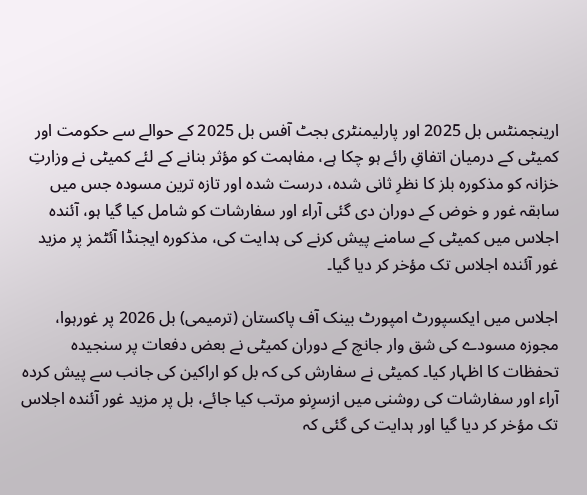ارینجمنٹس بل 2025 اور پارلیمنٹری بجٹ آفس بل 2025 کے حوالے سے حکومت اور کمیٹی کے درمیان اتفاقِ رائے ہو چکا ہے، مفاہمت کو مؤثر بنانے کے لئے کمیٹی نے وزارتِ خزانہ کو مذکورہ بلز کا نظرِ ثانی شدہ، درست شدہ اور تازہ ترین مسودہ جس میں سابقہ غور و خوض کے دوران دی گئی آراء اور سفارشات کو شامل کیا گیا ہو، آئندہ اجلاس میں کمیٹی کے سامنے پیش کرنے کی ہدایت کی، مذکورہ ایجنڈا آئٹمز پر مزید غور آئندہ اجلاس تک مؤخر کر دیا گیا۔

اجلاس میں ایکسپورٹ امپورٹ بینک آف پاکستان (ترمیمی) بل 2026 پر غورہوا، مجوزہ مسودے کی شق وار جانچ کے دوران کمیٹی نے بعض دفعات پر سنجیدہ تحفظات کا اظہار کیا۔ کمیٹی نے سفارش کی کہ بل کو اراکین کی جانب سے پیش کردہ آراء اور سفارشات کی روشنی میں ازسرِنو مرتب کیا جائے، بل پر مزید غور آئندہ اجلاس تک مؤخر کر دیا گیا اور ہدایت کی گئی کہ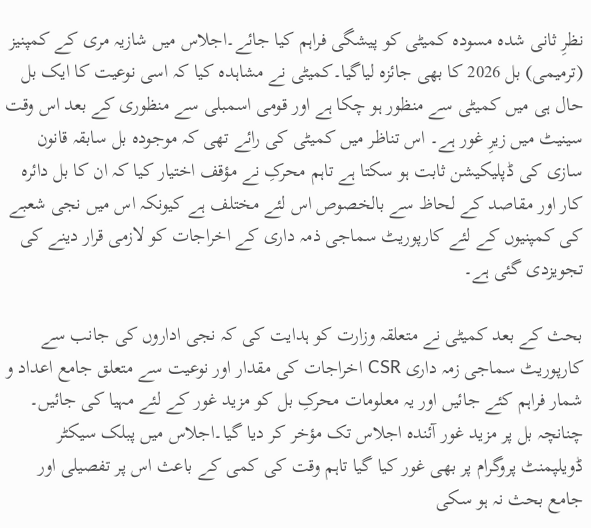نظرِ ثانی شدہ مسودہ کمیٹی کو پیشگی فراہم کیا جائے۔اجلاس میں شازیہ مری کے کمپنیز (ترمیمی) بل 2026 کا بھی جائزہ لیاگیا۔کمیٹی نے مشاہدہ کیا کہ اسی نوعیت کا ایک بل حال ہی میں کمیٹی سے منظور ہو چکا ہے اور قومی اسمبلی سے منظوری کے بعد اس وقت سینیٹ میں زیرِ غور ہے۔ اس تناظر میں کمیٹی کی رائے تھی کہ موجودہ بل سابقہ قانون سازی کی ڈپلیکیشن ثابت ہو سکتا ہے تاہم محرکِ نے مؤقف اختیار کیا کہ ان کا بل دائرہ کار اور مقاصد کے لحاظ سے بالخصوص اس لئے مختلف ہے کیونکہ اس میں نجی شعبے کی کمپنیوں کے لئے کارپوریٹ سماجی ذمہ داری کے اخراجات کو لازمی قرار دینے کی تجویزدی گئی ہے۔

بحث کے بعد کمیٹی نے متعلقہ وزارت کو ہدایت کی کہ نجی اداروں کی جانب سے کارپوریٹ سماجی زمہ داری CSR اخراجات کی مقدار اور نوعیت سے متعلق جامع اعداد و شمار فراہم کئے جائیں اور یہ معلومات محرکِ بل کو مزید غور کے لئے مہیا کی جائیں۔ چنانچہ بل پر مزید غور آئندہ اجلاس تک مؤخر کر دیا گیا۔اجلاس میں پبلک سیکٹر ڈویلپمنٹ پروگرام پر بھی غور کیا گیا تاہم وقت کی کمی کے باعث اس پر تفصیلی اور جامع بحث نہ ہو سکی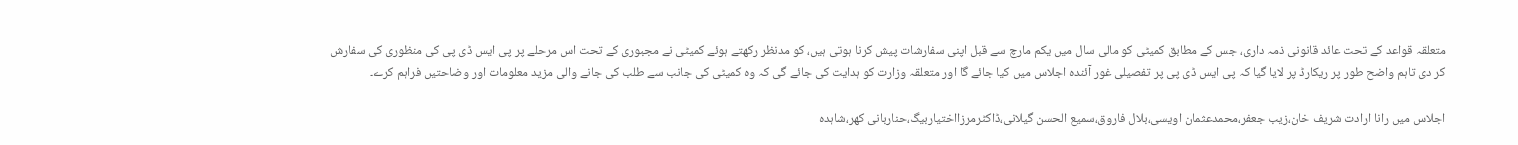متعلقہ قواعد کے تحت عائد قانونی ذمہ داری، جس کے مطابق کمیٹی کو مالی سال میں یکم مارچ سے قبل اپنی سفارشات پیش کرنا ہوتی ہیں، کو مدنظر رکھتے ہوئے کمیٹی نے مجبوری کے تحت اس مرحلے پر پی ایس ڈی پی کی منظوری کی سفارش کر دی تاہم واضح طور پر ریکارڈ پر لایا گیا کہ پی ایس ڈی پی پر تفصیلی غور آئندہ اجلاس میں کیا جائے گا اور متعلقہ وزارت کو ہدایت کی جائے گی کہ وہ کمیٹی کی جانب سے طلب کی جانے والی مزید معلومات اور وضاحتیں فراہم کرے۔

اجلاس میں رانا ارادت شریف خان،زیب جعفر،محمدعثمان اویسی،بلال فاروق،سمیع الحسن گیلانی،ڈاکٹرمرزااختیاربیگ،حناربانی کھر،شاہدہ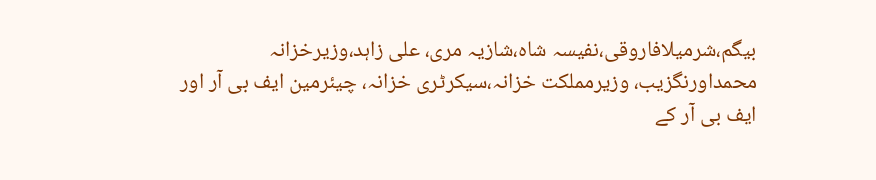بیگم،شرمیلافاروقی،نفیسہ شاہ،شازیہ مری، علی زاہد،وزیرخزانہ محمداورنگزیب، وزیرمملکت خزانہ،سیکرٹری خزانہ، چیئرمین ایف بی آر اور ایف بی آر کے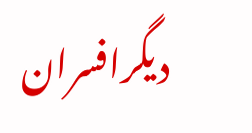دیگرافسران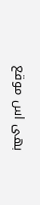بھی اس موقع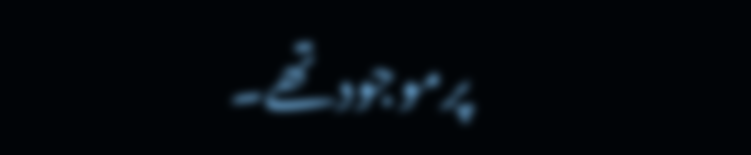پرموجودتھے۔